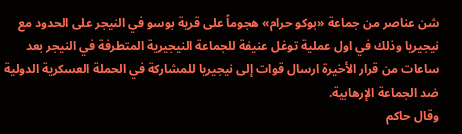شن عناصر من جماعة «بوكو حرام» هجوماً على قرية بوسو في النيجر على الحدود مع نيجيريا وذلك في اول عملية توغل عنيفة للجماعة النيجيرية المتطرفة في النيجر بعد ساعات من قرار الأخيرة ارسال قوات إلى نيجيريا للمشاركة في الحملة العسكرية الدولية ضد الجماعة الإرهابية.
وقال حاكم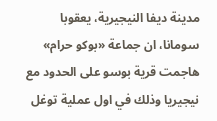مدينة ديفا النيجيرية، يعقوبا سومانا، ان جماعة «بوكو حرام» هاجمت قرية بوسو على الحدود مع نيجيريا وذلك في اول عملية توغل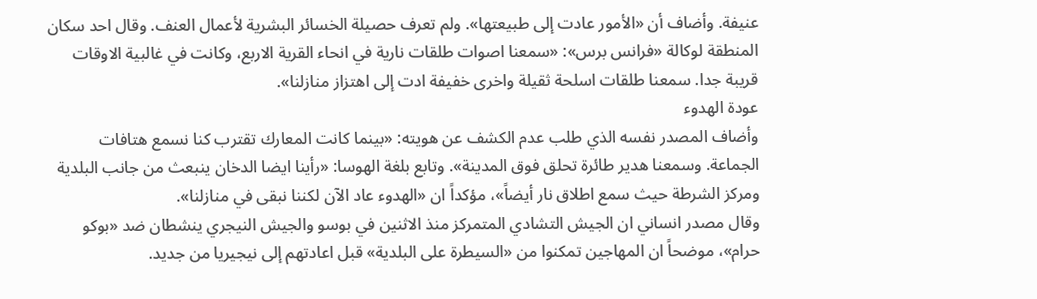عنيفة. وأضاف أن «الأمور عادت إلى طبيعتها». ولم تعرف حصيلة الخسائر البشرية لأعمال العنف. وقال احد سكان المنطقة لوكالة «فرانس برس»: «سمعنا اصوات طلقات نارية في انحاء القرية الاربع، وكانت في غالبية الاوقات قريبة جدا. سمعنا طلقات اسلحة ثقيلة واخرى خفيفة ادت إلى اهتزاز منازلنا».
عودة الهدوء
وأضاف المصدر نفسه الذي طلب عدم الكشف عن هويته: «بينما كانت المعارك تقترب كنا نسمع هتافات الجماعة. وسمعنا هدير طائرة تحلق فوق المدينة». وتابع بلغة الهوسا: «رأينا ايضا الدخان ينبعث من جانب البلدية ومركز الشرطة حيث سمع اطلاق نار أيضاً»، مؤكداً ان «الهدوء عاد الآن لكننا نبقى في منازلنا».
وقال مصدر انساني ان الجيش التشادي المتمركز منذ الاثنين في بوسو والجيش النيجري ينشطان ضد «بوكو حرام»، موضحاً ان المهاجين تمكنوا من «السيطرة على البلدية» قبل اعادتهم إلى نيجيريا من جديد.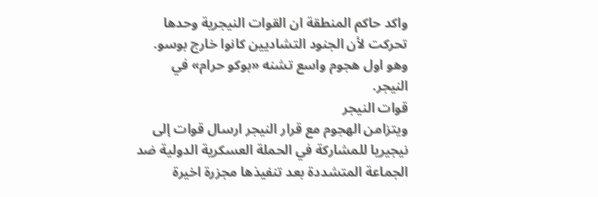واكد حاكم المنطقة ان القوات النيجرية وحدها تحركت لأن الجنود التشاديين كانوا خارج بوسو. وهو اول هجوم واسع تشنه «بوكو حرام» في النيجر.
قوات النيجر
ويتزامن الهجوم مع قرار النيجر ارسال قوات إلى نيجيريا للمشاركة في الحملة العسكرية الدولية ضد الجماعة المتشددة بعد تنفيذها مجزرة اخيرة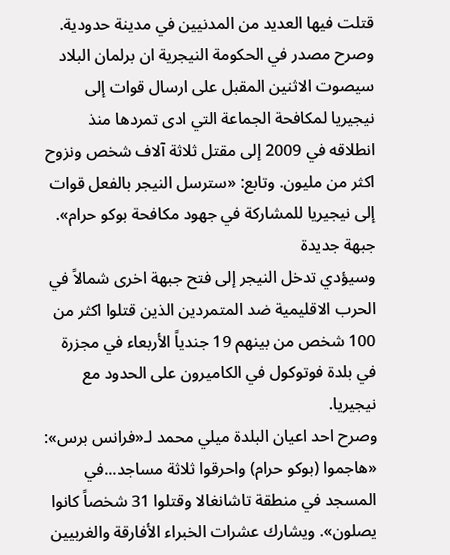قتلت فيها العديد من المدنيين في مدينة حدودية.
وصرح مصدر في الحكومة النيجرية ان برلمان البلاد سيصوت الاثنين المقبل على ارسال قوات إلى نيجيريا لمكافحة الجماعة التي ادى تمردها منذ انطلاقه في 2009 إلى مقتل ثلاثة آلاف شخص ونزوح اكثر من مليون. وتابع: «سترسل النيجر بالفعل قوات إلى نيجيريا للمشاركة في جهود مكافحة بوكو حرام».
جبهة جديدة
وسيؤدي تدخل النيجر إلى فتح جبهة اخرى شمالاً في الحرب الاقليمية ضد المتمردين الذين قتلوا اكثر من 100 شخص من بينهم 19 جندياً الأربعاء في مجزرة في بلدة فوتوكول في الكاميرون على الحدود مع نيجيريا.
وصرح احد اعيان البلدة ميلي محمد لـ«فرانس برس»: «هاجموا (بوكو حرام) واحرقوا ثلاثة مساجد...في المسجد في منطقة تاشانغالا وقتلوا 31 شخصاً كانوا يصلون». ويشارك عشرات الخبراء الأفارقة والغربيين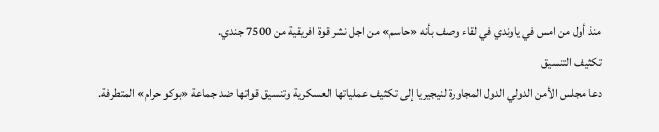منذ أول من امس في ياوندي في لقاء وصف بأنه «حاسم» من اجل نشر قوة افريقية من 7500 جندي.
تكثيف التنسيق
دعا مجلس الأمن الدولي الدول المجاورة لنيجيريا إلى تكثيف عملياتها العسكرية وتنسيق قواتها ضد جماعة «بوكو حرام» المتطرفة.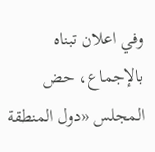وفي اعلان تبناه بالإجماع، حض المجلس «دول المنطقة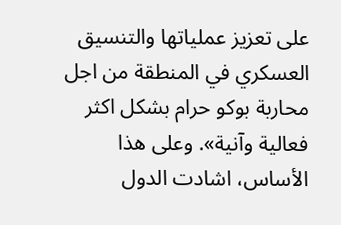على تعزيز عملياتها والتنسيق العسكري في المنطقة من اجل محاربة بوكو حرام بشكل اكثر فعالية وآنية». وعلى هذا الأساس، اشادت الدول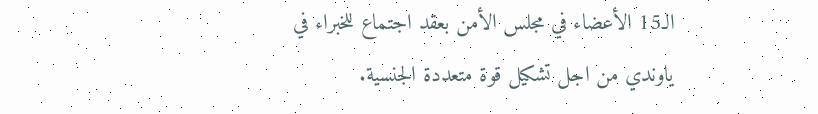الـ15 الأعضاء في مجلس الأمن بعقد اجتماع للخبراء في ياوندي من اجل تشكيل قوة متعددة الجنسية.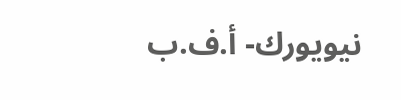نيويورك- أ.ف.ب